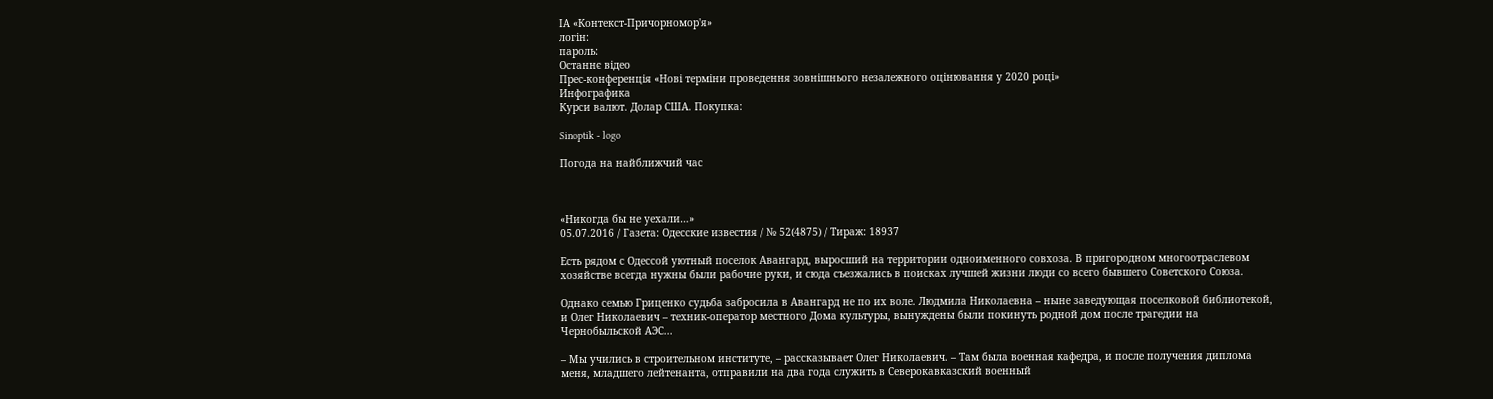ІА «Контекст-Причорномор'я»
логін:
пароль:
Останнє відео
Прес-конференція «Нові терміни проведення зовнішнього незалежного оцінювання у 2020 році»
Инфографика
Курси валют. Долар США. Покупка:

Sinoptik - logo

Погода на найближчий час



«Никогда бы не уехали…»
05.07.2016 / Газета: Одесские известия / № 52(4875) / Тираж: 18937

Есть рядом с Одессой уютный поселок Авангард, выросший на территории одноименного совхоза. В пригородном многоотраслевом хозяйстве всегда нужны были рабочие руки, и сюда съезжались в поисках лучшей жизни люди со всего бывшего Советского Союза.

Однако семью Гриценко судьба забросила в Авангард не по их воле. Людмила Николаевна – ныне заведующая поселковой библиотекой, и Олег Николаевич – техник-оператор местного Дома культуры, вынуждены были покинуть родной дом после трагедии на Чернобыльской АЭС...

– Мы учились в строительном институте, – рассказывает Олег Николаевич. – Там была военная кафедра, и после получения диплома меня, младшего лейтенанта, отправили на два года служить в Северокавказский военный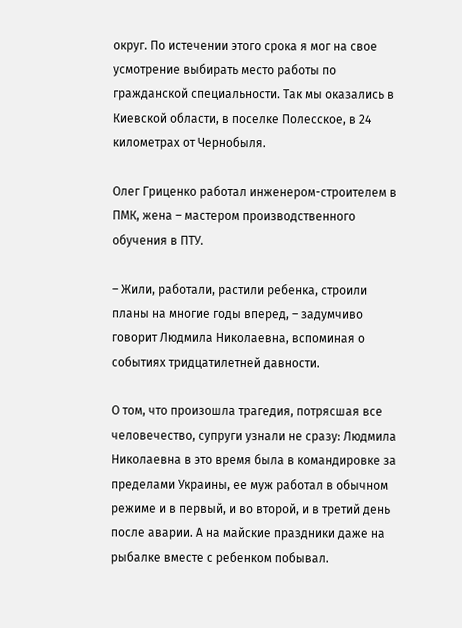округ. По истечении этого срока я мог на свое усмотрение выбирать место работы по гражданской специальности. Так мы оказались в Киевской области, в поселке Полесское, в 24 километрах от Чернобыля.

Олег Гриценко работал инженером-строителем в ПМК, жена – мастером производственного обучения в ПТУ.

– Жили, работали, растили ребенка, строили планы на многие годы вперед, – задумчиво говорит Людмила Николаевна, вспоминая о событиях тридцатилетней давности.

О том, что произошла трагедия, потрясшая все человечество, супруги узнали не сразу: Людмила Николаевна в это время была в командировке за пределами Украины, ее муж работал в обычном режиме и в первый, и во второй, и в третий день после аварии. А на майские праздники даже на рыбалке вместе с ребенком побывал.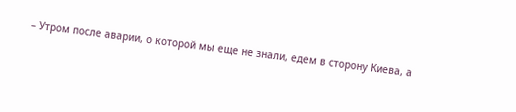– Утром после аварии, о которой мы еще не знали, едем в сторону Киева, а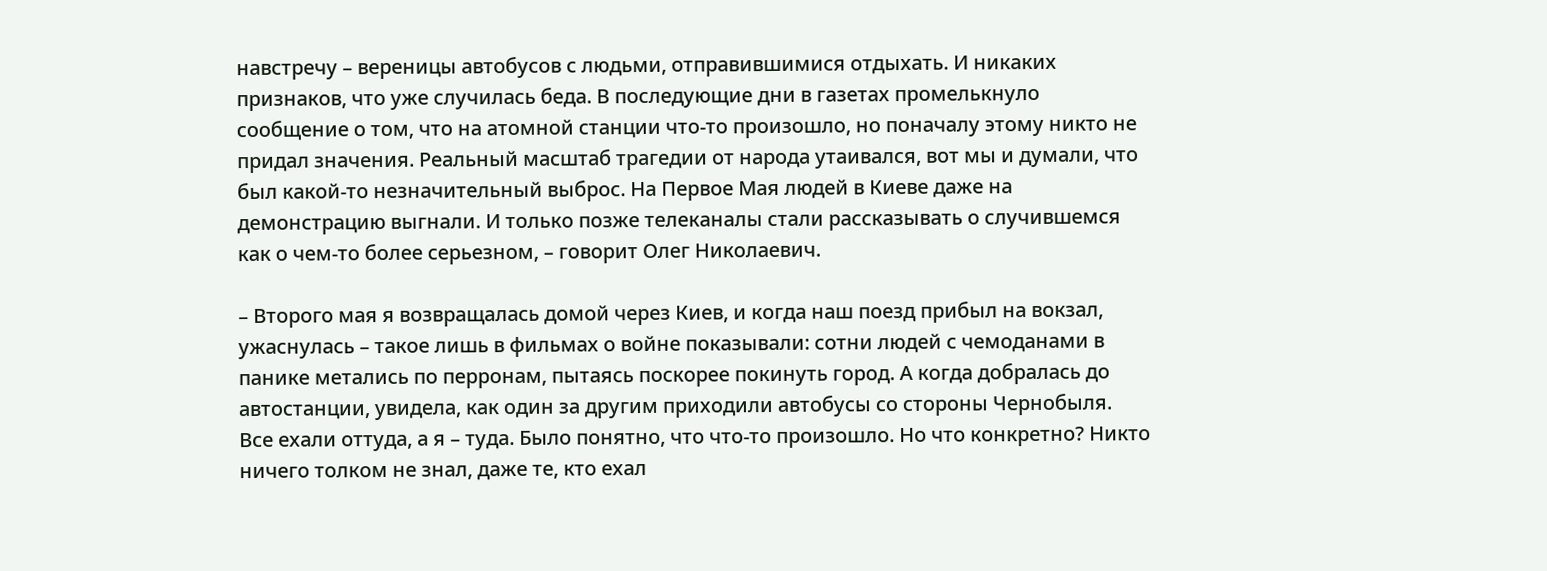навстречу – вереницы автобусов с людьми, отправившимися отдыхать. И никаких признаков, что уже случилась беда. В последующие дни в газетах промелькнуло сообщение о том, что на атомной станции что-то произошло, но поначалу этому никто не придал значения. Реальный масштаб трагедии от народа утаивался, вот мы и думали, что был какой-то незначительный выброс. На Первое Мая людей в Киеве даже на демонстрацию выгнали. И только позже телеканалы стали рассказывать о случившемся как о чем-то более серьезном, – говорит Олег Николаевич.

– Второго мая я возвращалась домой через Киев, и когда наш поезд прибыл на вокзал, ужаснулась – такое лишь в фильмах о войне показывали: сотни людей с чемоданами в панике метались по перронам, пытаясь поскорее покинуть город. А когда добралась до автостанции, увидела, как один за другим приходили автобусы со стороны Чернобыля. Все ехали оттуда, а я – туда. Было понятно, что что-то произошло. Но что конкретно? Никто ничего толком не знал, даже те, кто ехал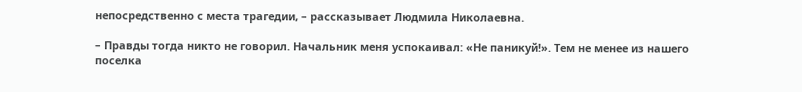непосредственно с места трагедии, – рассказывает Людмила Николаевна.

– Правды тогда никто не говорил. Начальник меня успокаивал: «Не паникуй!». Тем не менее из нашего поселка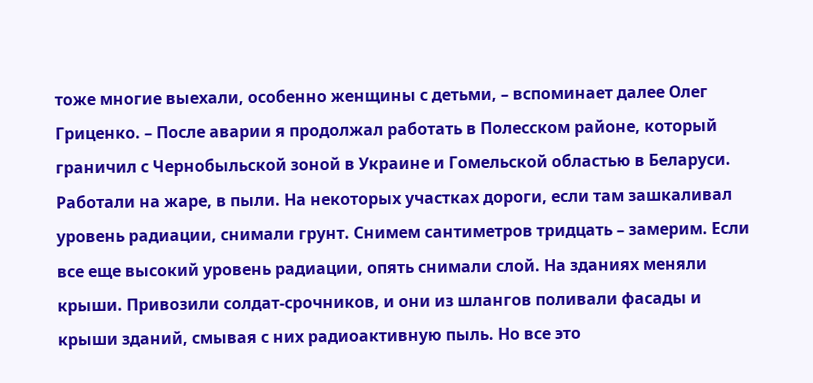тоже многие выехали, особенно женщины с детьми, – вспоминает далее Олег Гриценко. – После аварии я продолжал работать в Полесском районе, который граничил с Чернобыльской зоной в Украине и Гомельской областью в Беларуси. Работали на жаре, в пыли. На некоторых участках дороги, если там зашкаливал уровень радиации, снимали грунт. Снимем сантиметров тридцать – замерим. Если все еще высокий уровень радиации, опять снимали слой. На зданиях меняли крыши. Привозили солдат-срочников, и они из шлангов поливали фасады и крыши зданий, смывая с них радиоактивную пыль. Но все это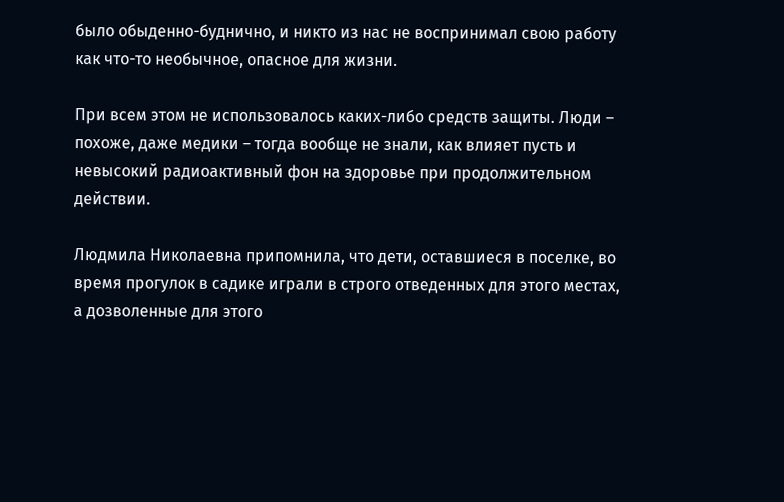было обыденно-буднично, и никто из нас не воспринимал свою работу как что-то необычное, опасное для жизни.

При всем этом не использовалось каких-либо средств защиты. Люди – похоже, даже медики – тогда вообще не знали, как влияет пусть и невысокий радиоактивный фон на здоровье при продолжительном действии.

Людмила Николаевна припомнила, что дети, оставшиеся в поселке, во время прогулок в садике играли в строго отведенных для этого местах, а дозволенные для этого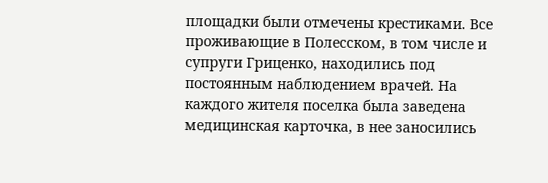площадки были отмечены крестиками. Все проживающие в Полесском, в том числе и супруги Гриценко, находились под постоянным наблюдением врачей. На каждого жителя поселка была заведена медицинская карточка, в нее заносились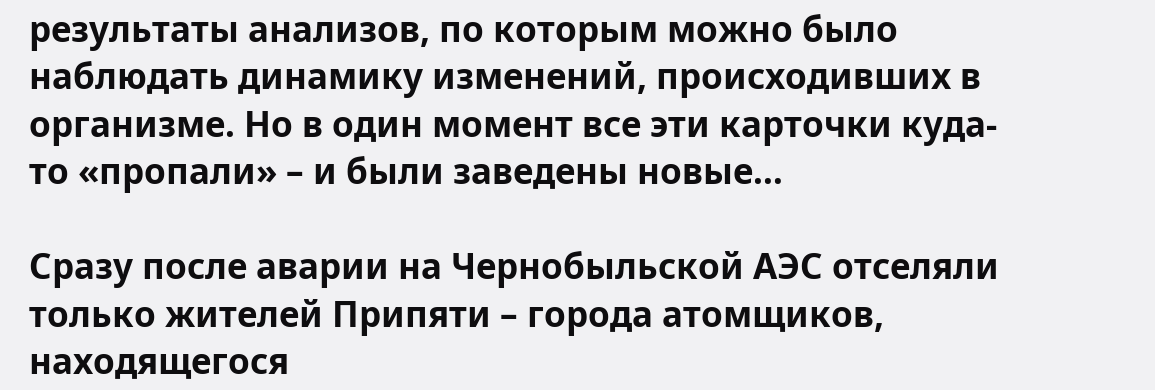результаты анализов, по которым можно было наблюдать динамику изменений, происходивших в организме. Но в один момент все эти карточки куда-то «пропали» – и были заведены новые…

Сразу после аварии на Чернобыльской АЭС отселяли только жителей Припяти – города атомщиков, находящегося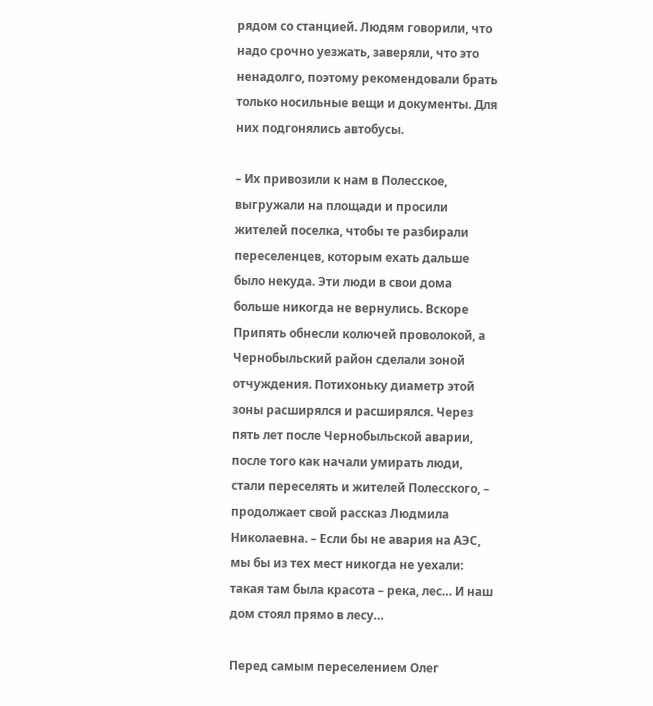рядом со станцией. Людям говорили, что надо срочно уезжать, заверяли, что это ненадолго, поэтому рекомендовали брать только носильные вещи и документы. Для них подгонялись автобусы.

– Их привозили к нам в Полесское, выгружали на площади и просили жителей поселка, чтобы те разбирали переселенцев, которым ехать дальше было некуда. Эти люди в свои дома больше никогда не вернулись. Вскоре Припять обнесли колючей проволокой, а Чернобыльский район сделали зоной отчуждения. Потихоньку диаметр этой зоны расширялся и расширялся. Через пять лет после Чернобыльской аварии, после того как начали умирать люди, стали переселять и жителей Полесского, – продолжает свой рассказ Людмила Николаевна. – Если бы не авария на АЭС, мы бы из тех мест никогда не уехали: такая там была красота – река, лес… И наш дом стоял прямо в лесу…

Перед самым переселением Олег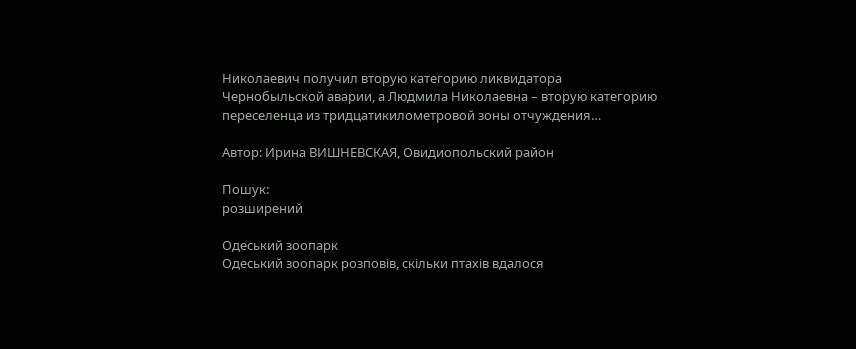Николаевич получил вторую категорию ликвидатора Чернобыльской аварии, а Людмила Николаевна – вторую категорию переселенца из тридцатикилометровой зоны отчуждения…

Автор: Ирина ВИШНЕВСКАЯ, Овидиопольский район

Пошук:
розширений

Одеський зоопарк
Одеський зоопарк розповів, скільки птахів вдалося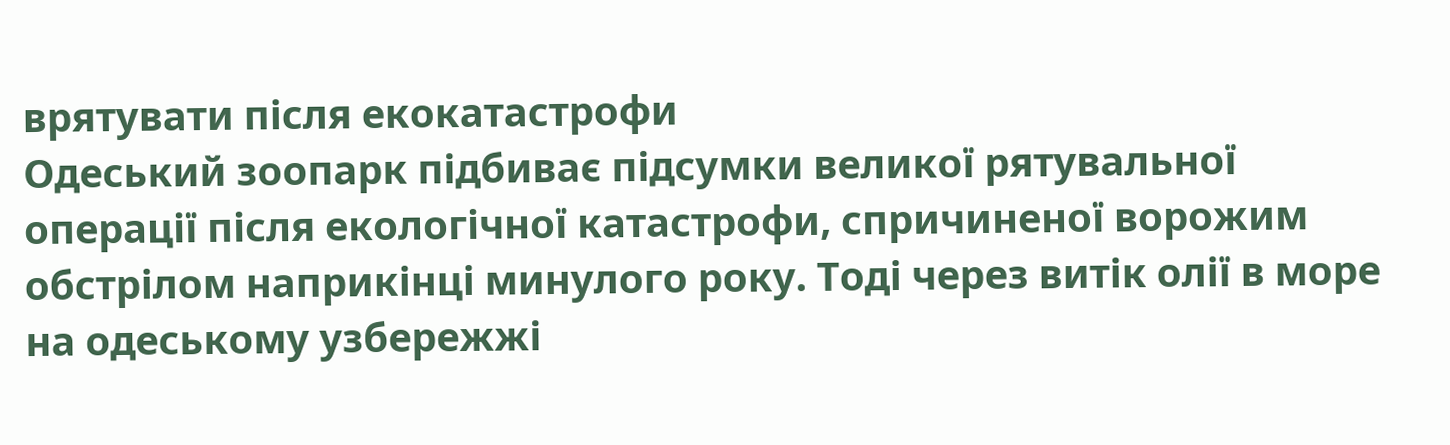врятувати після екокатастрофи
Одеський зоопарк підбиває підсумки великої рятувальної операції після екологічної катастрофи, спричиненої ворожим обстрілом наприкінці минулого року. Тоді через витік олії в море на одеському узбережжі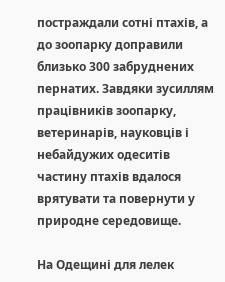постраждали сотні птахів, а до зоопарку доправили близько 300 забруднених пернатих. Завдяки зусиллям працівників зоопарку, ветеринарів, науковців і небайдужих одеситів частину птахів вдалося врятувати та повернути у природне середовище.

На Одещині для лелек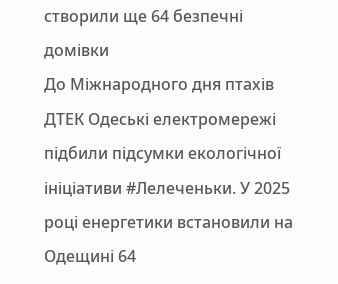створили ще 64 безпечні домівки
До Міжнародного дня птахів ДТЕК Одеські електромережі підбили підсумки екологічної ініціативи #Лелеченьки. У 2025 році енергетики встановили на Одещині 64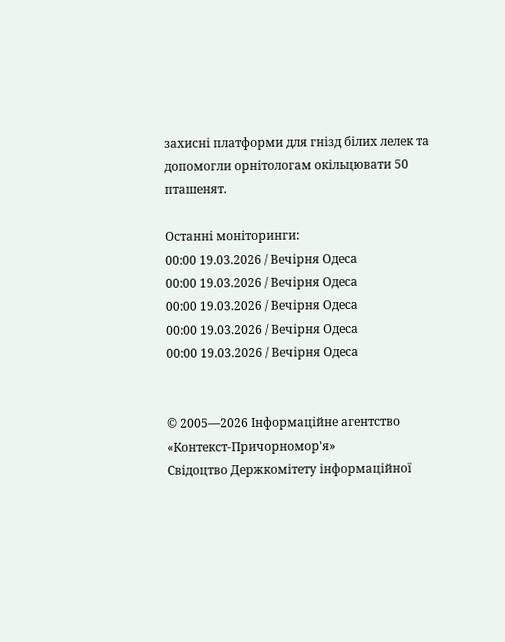захисні платформи для гнізд білих лелек та допомогли орнітологам окільцювати 50 пташенят.

Останні моніторинги:
00:00 19.03.2026 / Вечірня Одеса
00:00 19.03.2026 / Вечірня Одеса
00:00 19.03.2026 / Вечірня Одеса
00:00 19.03.2026 / Вечірня Одеса
00:00 19.03.2026 / Вечірня Одеса


© 2005—2026 Інформаційне агентство «Контекст-Причорномор'я»
Свідоцтво Держкомітету інформаційної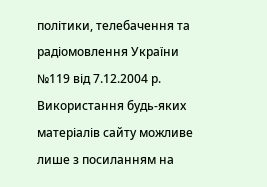політики, телебачення та радіомовлення України №119 від 7.12.2004 р.
Використання будь-яких матеріалів сайту можливе лише з посиланням на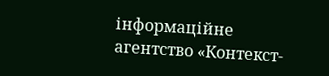інформаційне агентство «Контекст-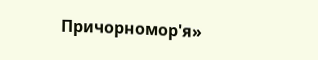Причорномор'я»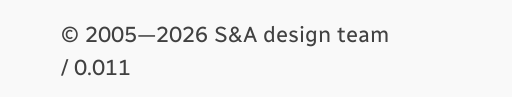© 2005—2026 S&A design team / 0.011